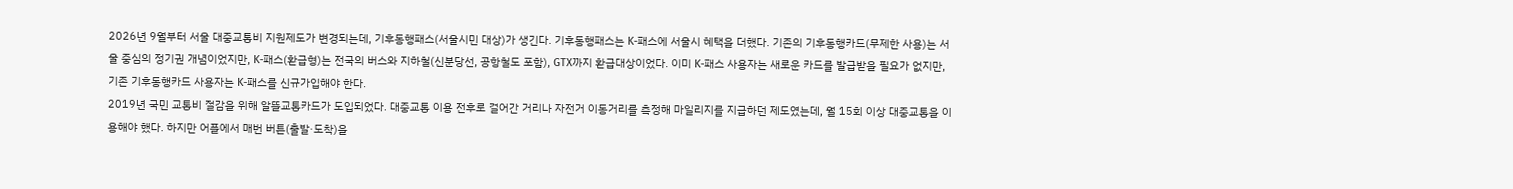2026년 9월부터 서울 대중교통비 지원제도가 변경되는데, 기후동행패스(서울시민 대상)가 생긴다. 기후동행패스는 K-패스에 서울시 혜택을 더했다. 기존의 기후동행카드(무제한 사용)는 서울 중심의 정기권 개념이었지만, K-패스(환급형)는 전국의 버스와 지하철(신분당선, 공항철도 포함), GTX까지 환급대상이었다. 이미 K-패스 사용자는 새로운 카드를 발급받을 필요가 없지만, 기존 기후동행카드 사용자는 K-패스를 신규가입해야 한다.
2019년 국민 교통비 절감을 위해 알뜰교통카드가 도입되었다. 대중교통 이용 전후로 걸어간 거리나 자전거 이동거리를 측정해 마일리지를 지급하던 제도였는데, 월 15회 이상 대중교통을 이용해야 했다. 하지만 어플에서 매번 버튼(출발·도착)을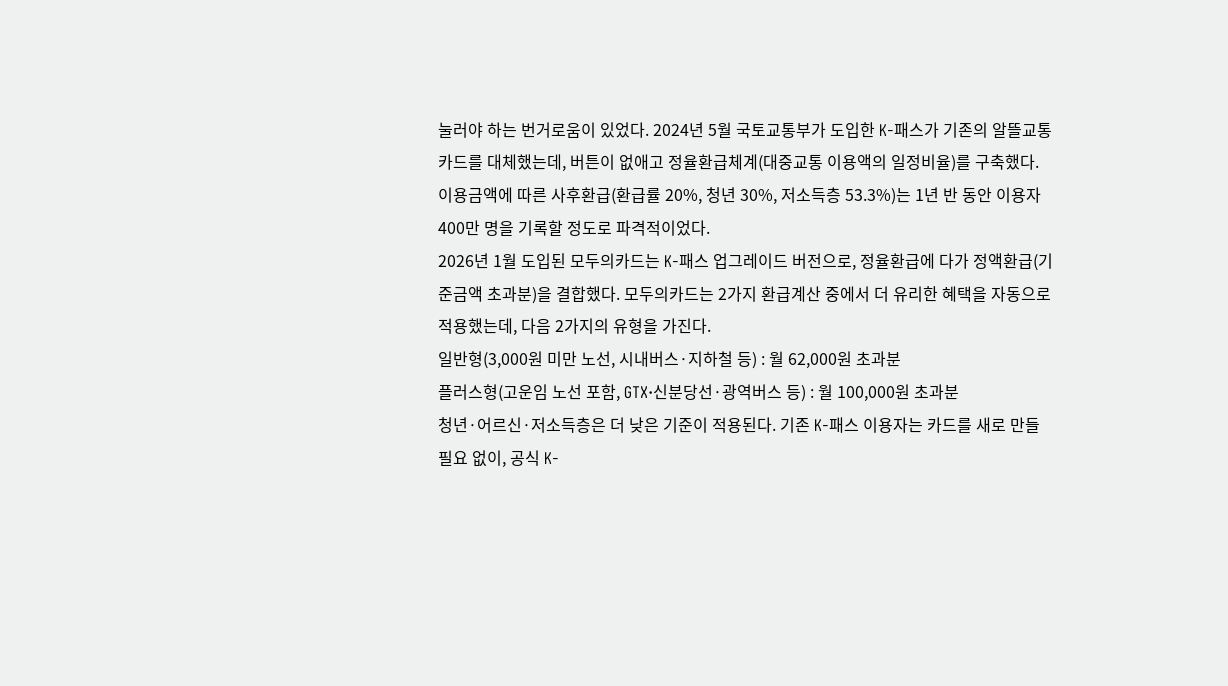눌러야 하는 번거로움이 있었다. 2024년 5월 국토교통부가 도입한 K-패스가 기존의 알뜰교통카드를 대체했는데, 버튼이 없애고 정율환급체계(대중교통 이용액의 일정비율)를 구축했다. 이용금액에 따른 사후환급(환급률 20%, 청년 30%, 저소득층 53.3%)는 1년 반 동안 이용자 400만 명을 기록할 정도로 파격적이었다.
2026년 1월 도입된 모두의카드는 K-패스 업그레이드 버전으로, 정율환급에 다가 정액환급(기준금액 초과분)을 결합했다. 모두의카드는 2가지 환급계산 중에서 더 유리한 혜택을 자동으로 적용했는데, 다음 2가지의 유형을 가진다.
일반형(3,000원 미만 노선, 시내버스·지하철 등) : 월 62,000원 초과분
플러스형(고운임 노선 포함, GTX·신분당선·광역버스 등) : 월 100,000원 초과분
청년·어르신·저소득층은 더 낮은 기준이 적용된다. 기존 K-패스 이용자는 카드를 새로 만들 필요 없이, 공식 K-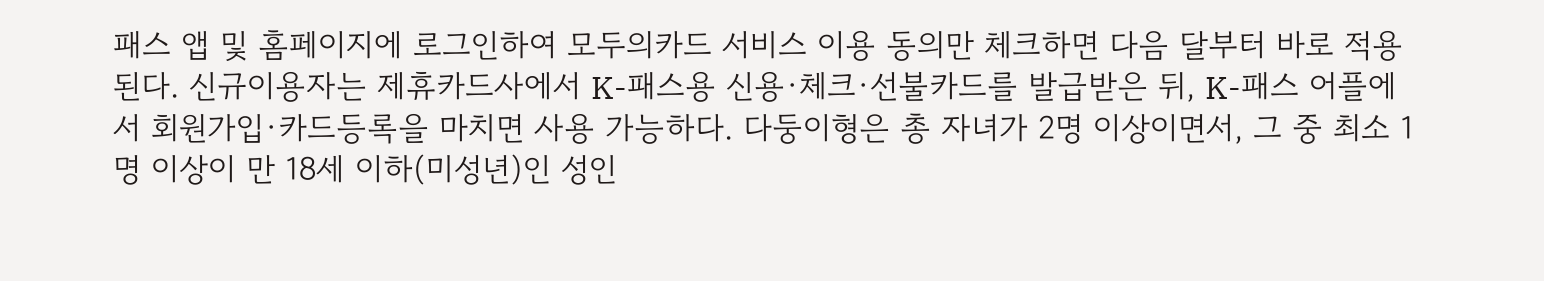패스 앱 및 홈페이지에 로그인하여 모두의카드 서비스 이용 동의만 체크하면 다음 달부터 바로 적용된다. 신규이용자는 제휴카드사에서 K-패스용 신용·체크·선불카드를 발급받은 뒤, K-패스 어플에서 회원가입·카드등록을 마치면 사용 가능하다. 다둥이형은 총 자녀가 2명 이상이면서, 그 중 최소 1명 이상이 만 18세 이하(미성년)인 성인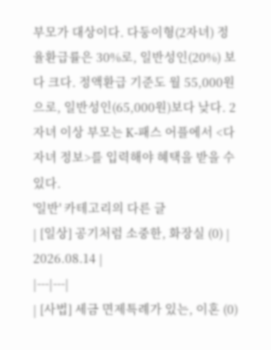부모가 대상이다. 다둥이형(2자녀) 정율환급률은 30%로, 일반성인(20%) 보다 크다. 정액환급 기준도 월 55,000원으로, 일반성인(65,000원)보다 낮다. 2자녀 이상 부모는 K-패스 어플에서 <다자녀 정보>를 입력해야 혜택을 받을 수 있다.
'일반' 카테고리의 다른 글
| [일상] 공기처럼 소중한, 화장실 (0) | 2026.08.14 |
|---|---|
| [사법] 세금 면제특례가 있는, 이혼 (0)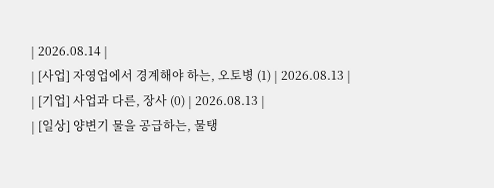| 2026.08.14 |
| [사업] 자영업에서 경계해야 하는, 오토병 (1) | 2026.08.13 |
| [기업] 사업과 다른, 장사 (0) | 2026.08.13 |
| [일상] 양변기 물을 공급하는, 물탱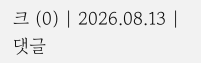크 (0) | 2026.08.13 |
댓글